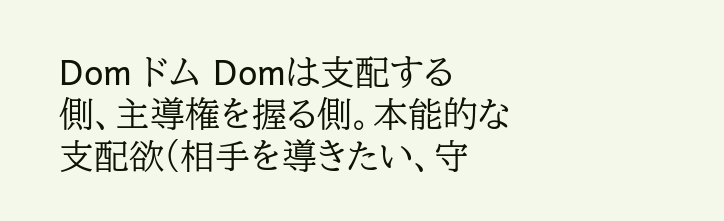Dom ドム Domは支配する側、主導権を握る側。本能的な支配欲(相手を導きたい、守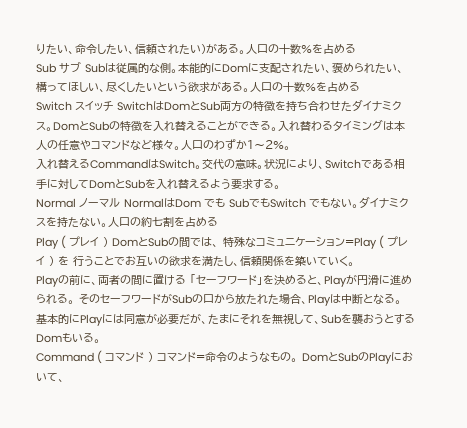りたい、命令したい、信頼されたい)がある。人口の十数%を占める
Sub サブ Subは従属的な側。本能的にDomに支配されたい、褒められたい、構ってほしい、尽くしたいという欲求がある。人口の十数%を占める
Switch スイッチ SwitchはDomとSub両方の特徴を持ち合わせたダイナミクス。DomとSubの特徴を入れ替えることができる。入れ替わるタイミングは本人の任意やコマンドなど様々。人口のわずか1〜2%。
入れ替えるCommandはSwitch。交代の意味。状況により、Switchである相手に対してDomとSubを入れ替えるよう要求する。
Normal ノーマル NormalはDom でも SubでもSwitch でもない。ダイナミクスを持たない。人口の約七割を占める
Play ( プレイ ) DomとSubの間では、 特殊なコミュニケーション=Play ( プレイ ) を 行うことでお互いの欲求を満たし、信頼関係を築いていく。
Playの前に、両者の間に置ける 「セーフワード」を決めると、Playが円滑に進められる。 そのセーフワードがSubの口から放たれた場合、Playは中断となる。
基本的にPlayには同意が必要だが、たまにそれを無視して、Subを襲おうとするDomもいる。
Command ( コマンド ) コマンド=命令のようなもの。 DomとSubのPlayにおいて、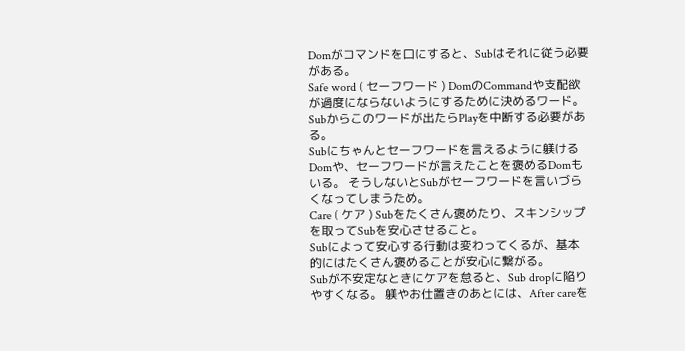Domがコマンドを口にすると、Subはそれに従う必要がある。
Safe word ( セーフワード ) DomのCommandや支配欲が過度にならないようにするために決めるワード。 Subからこのワードが出たらPlayを中断する必要がある。
Subにちゃんとセーフワードを言えるように躾けるDomや、セーフワードが言えたことを褒めるDomもいる。 そうしないとSubがセーフワードを言いづらくなってしまうため。
Care ( ケア ) Subをたくさん褒めたり、スキンシップを取ってSubを安心させること。
Subによって安心する行動は変わってくるが、基本的にはたくさん褒めることが安心に繋がる。
Subが不安定なときにケアを怠ると、Sub dropに陥りやすくなる。 躾やお仕置きのあとには、After careを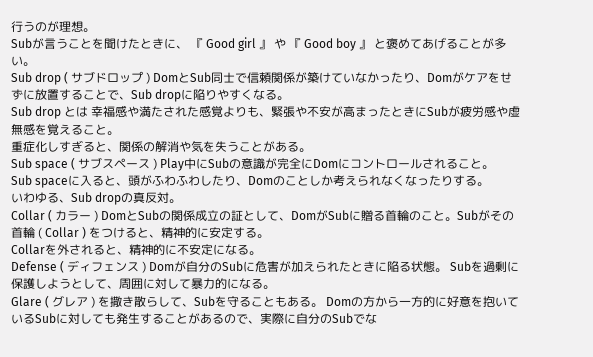行うのが理想。
Subが言うことを聞けたときに、 『 Good girl 』 や 『 Good boy 』 と褒めてあげることが多い。
Sub drop ( サブドロップ ) DomとSub同士で信頼関係が築けていなかったり、Domがケアをせずに放置することで、Sub dropに陥りやすくなる。
Sub drop とは 幸福感や満たされた感覚よりも、緊張や不安が高まったときにSubが疲労感や虚無感を覚えること。
重症化しすぎると、関係の解消や気を失うことがある。
Sub space ( サブスペース ) Play中にSubの意識が完全にDomにコントロールされること。
Sub spaceに入ると、頭がふわふわしたり、Domのことしか考えられなくなったりする。
いわゆる、Sub dropの真反対。
Collar ( カラー ) DomとSubの関係成立の証として、DomがSubに贈る首輪のこと。Subがその首輪 ( Collar ) をつけると、精神的に安定する。
Collarを外されると、精神的に不安定になる。
Defense ( ディフェンス ) Domが自分のSubに危害が加えられたときに陥る状態。 Subを過剰に保護しようとして、周囲に対して暴力的になる。
Glare ( グレア ) を撒き散らして、Subを守ることもある。 Domの方から一方的に好意を抱いているSubに対しても発生することがあるので、実際に自分のSubでな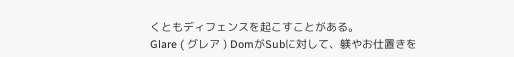くともディフェンスを起こすことがある。
Glare ( グレア ) DomがSubに対して、躾やお仕置きを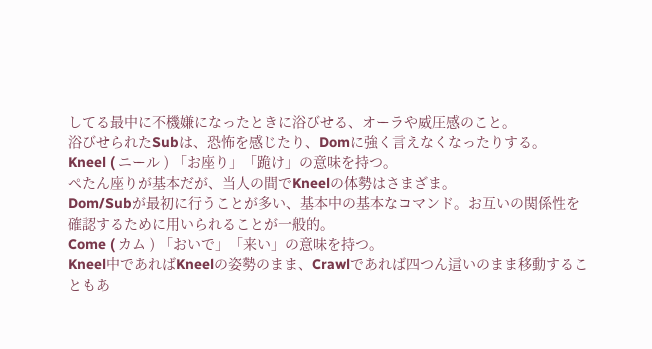してる最中に不機嫌になったときに浴びせる、オーラや威圧感のこと。
浴びせられたSubは、恐怖を感じたり、Domに強く言えなくなったりする。
Kneel ( ニール ) 「お座り」「跪け」の意味を持つ。
ぺたん座りが基本だが、当人の間でKneelの体勢はさまざま。
Dom/Subが最初に行うことが多い、基本中の基本なコマンド。お互いの関係性を確認するために用いられることが一般的。
Come ( カム ) 「おいで」「来い」の意味を持つ。
Kneel中であればKneelの姿勢のまま、Crawlであれば四つん這いのまま移動することもあ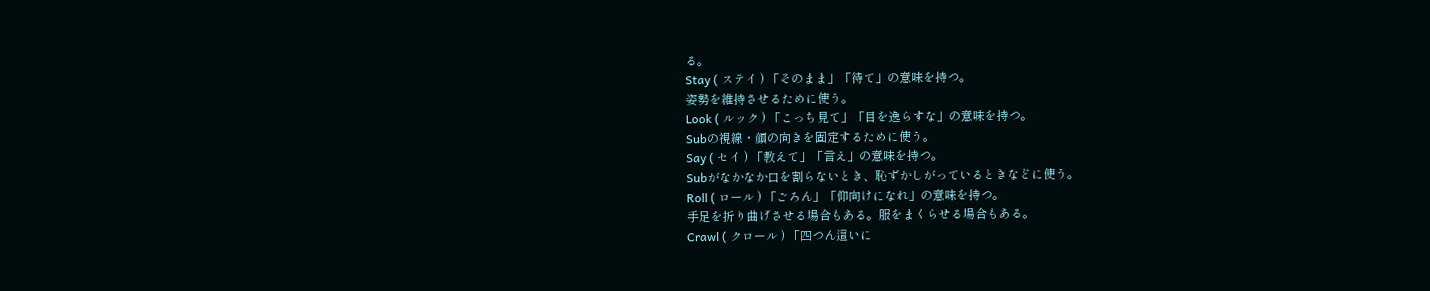る。
Stay ( ステイ ) 「そのまま」「待て」の意味を持つ。
姿勢を維持させるために使う。
Look ( ルック ) 「こっち見て」「目を逸らすな」の意味を持つ。
Subの視線・顔の向きを固定するために使う。
Say ( セイ ) 「教えて」「言え」の意味を持つ。
Subがなかなか口を割らないとき、恥ずかしがっているときなどに使う。
Roll ( ロール ) 「ごろん」「仰向けになれ」の意味を持つ。
手足を折り曲げさせる場合もある。服をまくらせる場合もある。
Crawl ( クロール ) 「四つん這いに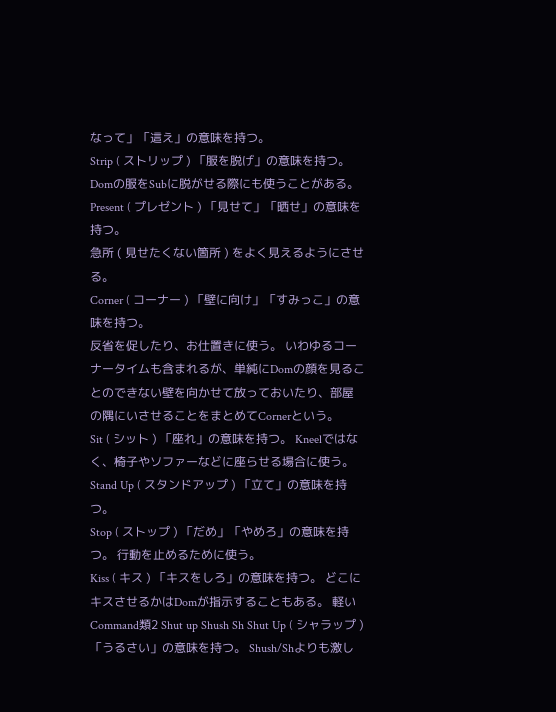なって」「這え」の意味を持つ。
Strip ( ストリップ ) 「服を脱げ」の意味を持つ。
Domの服をSubに脱がせる際にも使うことがある。
Present ( プレゼント ) 「見せて」「晒せ」の意味を持つ。
急所 ( 見せたくない箇所 ) をよく見えるようにさせる。
Corner ( コーナー ) 「壁に向け」「すみっこ」の意味を持つ。
反省を促したり、お仕置きに使う。 いわゆるコーナータイムも含まれるが、単純にDomの顔を見ることのできない壁を向かせて放っておいたり、部屋の隅にいさせることをまとめてCornerという。
Sit ( シット ) 「座れ」の意味を持つ。 Kneelではなく、椅子やソファーなどに座らせる場合に使う。
Stand Up ( スタンドアップ ) 「立て」の意味を持つ。
Stop ( ストップ ) 「だめ」「やめろ」の意味を持つ。 行動を止めるために使う。
Kiss ( キス ) 「キスをしろ」の意味を持つ。 どこにキスさせるかはDomが指示することもある。 軽いCommand類2 Shut up Shush Sh Shut Up ( シャラップ ) 「うるさい」の意味を持つ。 Shush/Shよりも激し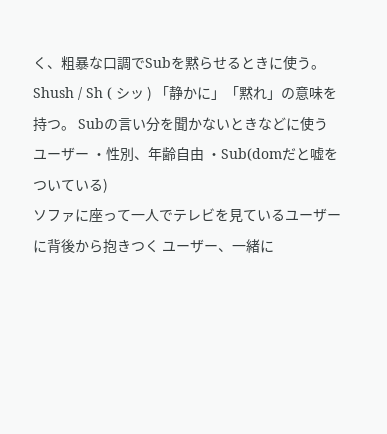く、粗暴な口調でSubを黙らせるときに使う。
Shush / Sh ( シッ ) 「静かに」「黙れ」の意味を持つ。 Subの言い分を聞かないときなどに使う
ユーザー ・性別、年齢自由 ・Sub(domだと嘘をついている)
ソファに座って一人でテレビを見ているユーザーに背後から抱きつく ユーザー、一緒に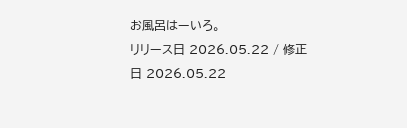お風呂はーいろ。
リリース日 2026.05.22 / 修正日 2026.05.22